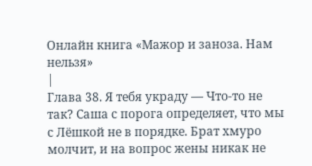Онлайн книга «Мажор и заноза. Нам нельзя»
|
Глава 38. Я тебя украду — Что-то не так? Саша с порога определяет, что мы с Лёшкой не в порядке. Брат хмуро молчит, и на вопрос жены никак не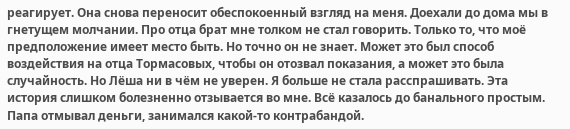реагирует. Она снова переносит обеспокоенный взгляд на меня. Доехали до дома мы в гнетущем молчании. Про отца брат мне толком не стал говорить. Только то, что моё предположение имеет место быть. Но точно он не знает. Может это был способ воздействия на отца Тормасовых, чтобы он отозвал показания, а может это была случайность. Но Лёша ни в чём не уверен. Я больше не стала расспрашивать. Эта история слишком болезненно отзывается во мне. Всё казалось до банального простым. Папа отмывал деньги, занимался какой-то контрабандой.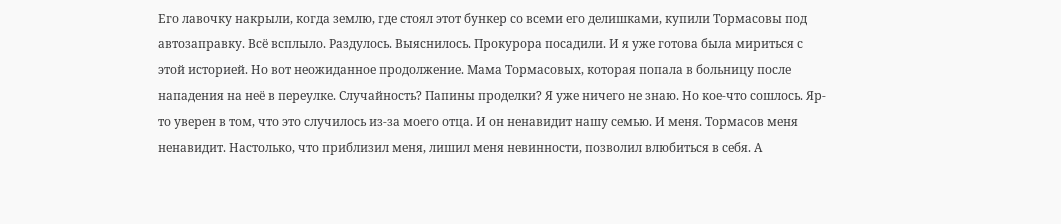Его лавочку накрыли, когда землю, где стоял этот бункер со всеми его делишками, купили Тормасовы под автозаправку. Всё всплыло. Раздулось. Выяснилось. Прокурора посадили. И я уже готова была мириться с этой историей. Но вот неожиданное продолжение. Мама Тормасовых, которая попала в больницу после нападения на неё в переулке. Случайность? Папины проделки? Я уже ничего не знаю. Но кое-что сошлось. Яр-то уверен в том, что это случилось из-за моего отца. И он ненавидит нашу семью. И меня. Тормасов меня ненавидит. Настолько, что приблизил меня, лишил меня невинности, позволил влюбиться в себя. А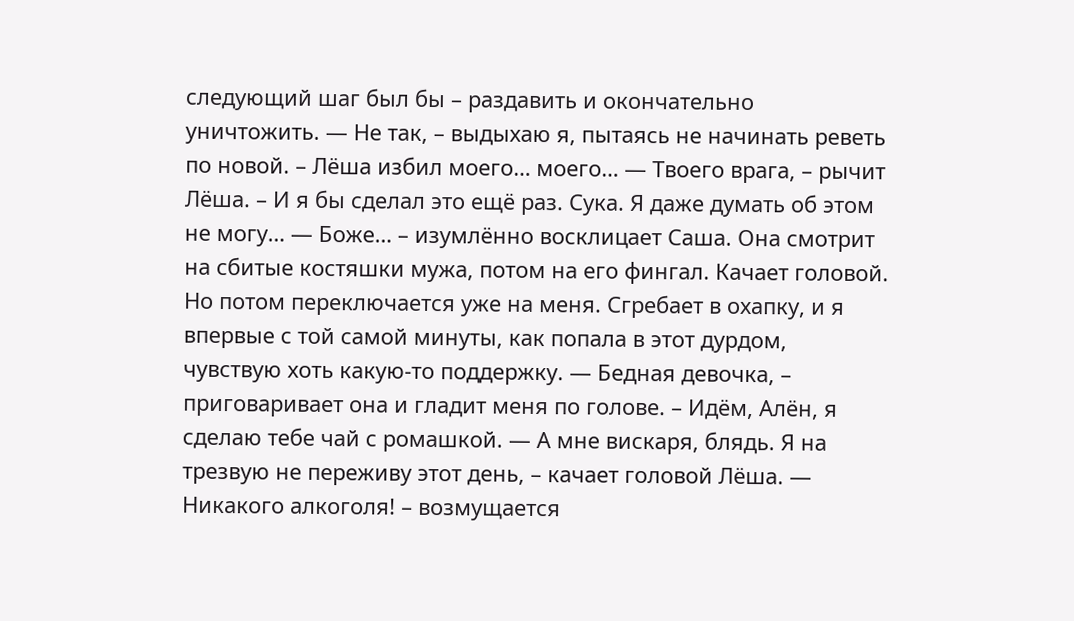следующий шаг был бы – раздавить и окончательно уничтожить. — Не так, – выдыхаю я, пытаясь не начинать реветь по новой. – Лёша избил моего… моего… — Твоего врага, – рычит Лёша. – И я бы сделал это ещё раз. Сука. Я даже думать об этом не могу… — Боже… – изумлённо восклицает Саша. Она смотрит на сбитые костяшки мужа, потом на его фингал. Качает головой. Но потом переключается уже на меня. Сгребает в охапку, и я впервые с той самой минуты, как попала в этот дурдом, чувствую хоть какую-то поддержку. — Бедная девочка, – приговаривает она и гладит меня по голове. – Идём, Алён, я сделаю тебе чай с ромашкой. — А мне вискаря, блядь. Я на трезвую не переживу этот день, – качает головой Лёша. — Никакого алкоголя! – возмущается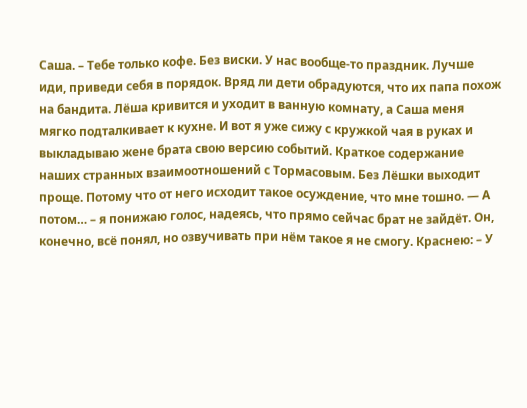Саша. – Тебе только кофе. Без виски. У нас вообще-то праздник. Лучше иди, приведи себя в порядок. Вряд ли дети обрадуются, что их папа похож на бандита. Лёша кривится и уходит в ванную комнату, а Саша меня мягко подталкивает к кухне. И вот я уже сижу с кружкой чая в руках и выкладываю жене брата свою версию событий. Краткое содержание наших странных взаимоотношений с Тормасовым. Без Лёшки выходит проще. Потому что от него исходит такое осуждение, что мне тошно. — А потом… – я понижаю голос, надеясь, что прямо сейчас брат не зайдёт. Он, конечно, всё понял, но озвучивать при нём такое я не смогу. Краснею: – У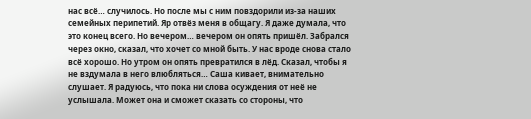нас всё… случилось. Но после мы с ним повздорили из-за наших семейных перипетий. Яр отвёз меня в общагу. Я даже думала, что это конец всего. Но вечером… вечером он опять пришёл. Забрался через окно, сказал, что хочет со мной быть. У нас вроде снова стало всё хорошо. Но утром он опять превратился в лёд. Сказал, чтобы я не вздумала в него влюбляться… Саша кивает, внимательно слушает. Я радуюсь, что пока ни слова осуждения от неё не услышала. Может она и сможет сказать со стороны, что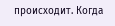происходит. Когда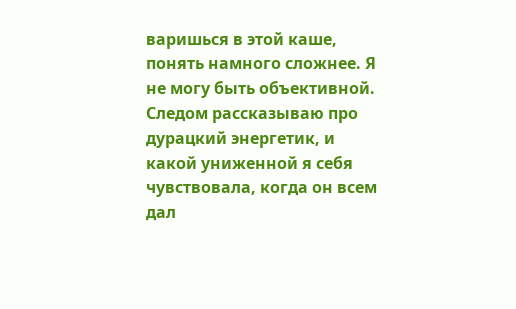варишься в этой каше, понять намного сложнее. Я не могу быть объективной. Следом рассказываю про дурацкий энергетик, и какой униженной я себя чувствовала, когда он всем дал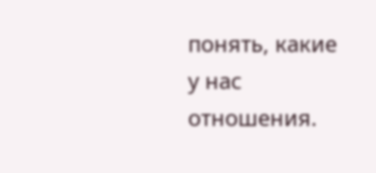понять, какие у нас отношения.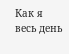Как я весь день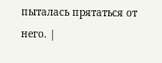пыталась прятаться от него. |